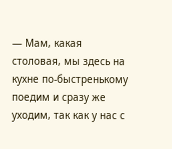— Мам, какая столовая, мы здесь на кухне по-быстренькому поедим и сразу же уходим, так как у нас с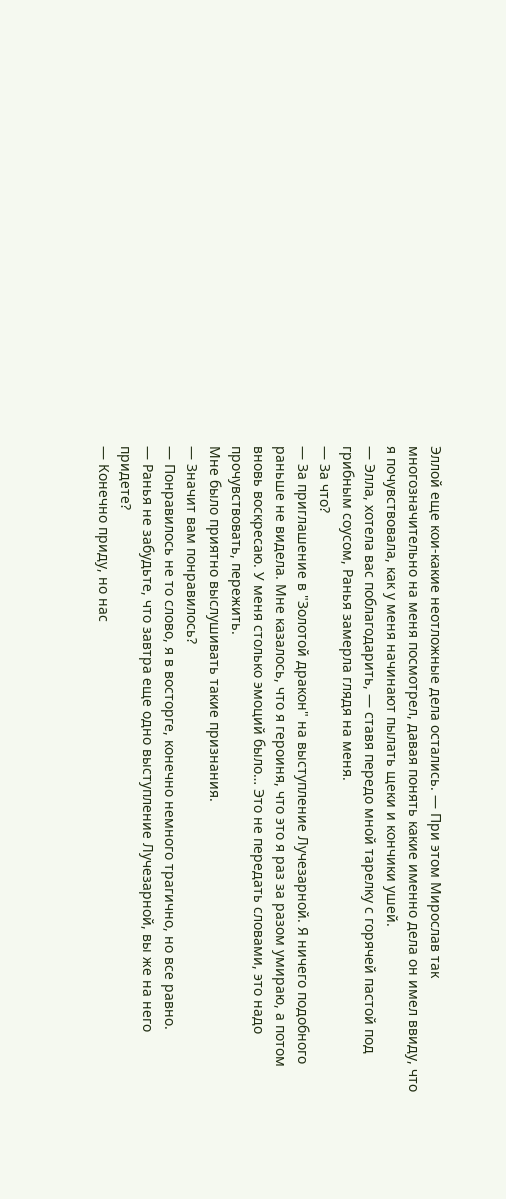Эллой еще кои-какие неотложные дела остались. — При этом Мирослав так многозначительно на меня посмотрел, давая понять какие именно дела он имел ввиду, что я почувствовала, как у меня начинают пылать щеки и кончики ушей.
— Элла, хотела вас поблагодарить, — ставя передо мной тарелку с горячей пастой под грибным соусом, Ранья замерла глядя на меня.
— За что?
— За приглашение в "Золотой дракон" на выступление Лучезарной. Я ничего подобного раньше не видела. Мне казалось, что я героиня, что это я раз за разом умираю, а потом вновь воскресаю. У меня столько эмоций было… Это не передать словами, это надо прочувствовать, пережить.
Мне было приятно выслушивать такие признания.
— Значит вам понравилось?
— Понравилось не то слово, я в восторге, конечно немного трагично, но все равно.
— Ранья не забудьте, что завтра еще одно выступление Лучезарной, вы же на него придете?
— Конечно приду, но нас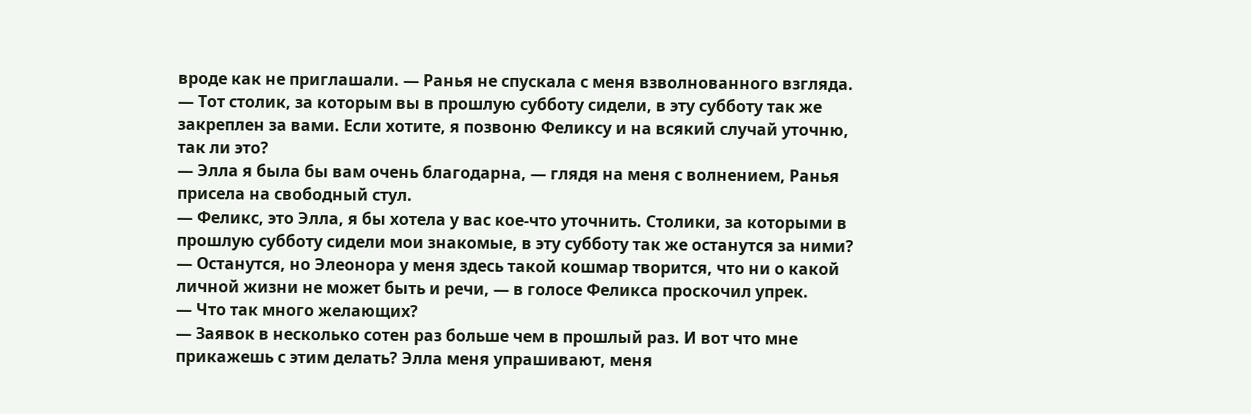вроде как не приглашали. — Ранья не спускала с меня взволнованного взгляда.
— Тот столик, за которым вы в прошлую субботу сидели, в эту субботу так же закреплен за вами. Если хотите, я позвоню Феликсу и на всякий случай уточню, так ли это?
— Элла я была бы вам очень благодарна, — глядя на меня с волнением, Ранья присела на свободный стул.
— Феликс, это Элла, я бы хотела у вас кое-что уточнить. Столики, за которыми в прошлую субботу сидели мои знакомые, в эту субботу так же останутся за ними?
— Останутся, но Элеонора у меня здесь такой кошмар творится, что ни о какой личной жизни не может быть и речи, — в голосе Феликса проскочил упрек.
— Что так много желающих?
— Заявок в несколько сотен раз больше чем в прошлый раз. И вот что мне прикажешь с этим делать? Элла меня упрашивают, меня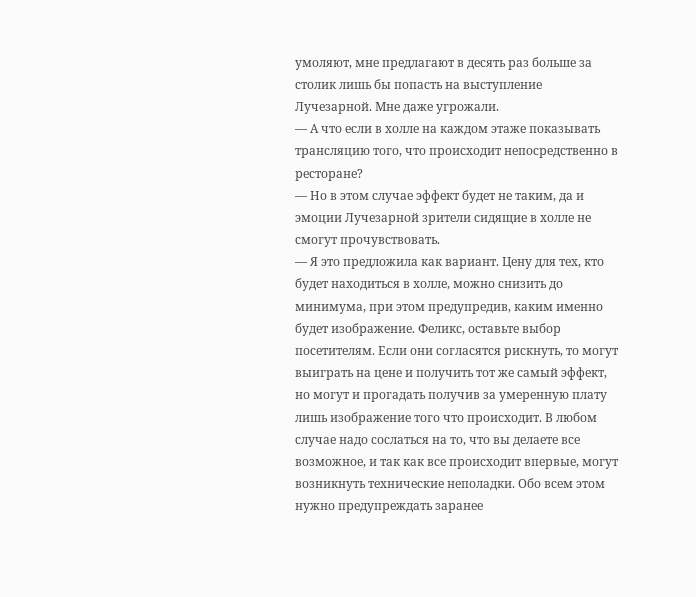умоляют, мне предлагают в десять раз больше за столик лишь бы попасть на выступление Лучезарной. Мне даже угрожали.
— А что если в холле на каждом этаже показывать трансляцию того, что происходит непосредственно в ресторане?
— Но в этом случае эффект будет не таким, да и эмоции Лучезарной зрители сидящие в холле не смогут прочувствовать.
— Я это предложила как вариант. Цену для тех, кто будет находиться в холле, можно снизить до минимума, при этом предупредив, каким именно будет изображение. Феликс, оставьте выбор посетителям. Если они согласятся рискнуть, то могут выиграть на цене и получить тот же самый эффект, но могут и прогадать получив за умеренную плату лишь изображение того что происходит. В любом случае надо сослаться на то, что вы делаете все возможное, и так как все происходит впервые, могут возникнуть технические неполадки. Обо всем этом нужно предупреждать заранее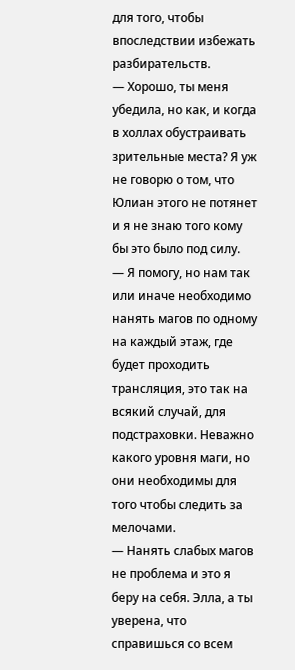для того, чтобы впоследствии избежать разбирательств.
— Хорошо, ты меня убедила, но как, и когда в холлах обустраивать зрительные места? Я уж не говорю о том, что Юлиан этого не потянет и я не знаю того кому бы это было под силу.
— Я помогу, но нам так или иначе необходимо нанять магов по одному на каждый этаж, где будет проходить трансляция, это так на всякий случай, для подстраховки. Неважно какого уровня маги, но они необходимы для того чтобы следить за мелочами.
— Нанять слабых магов не проблема и это я беру на себя. Элла, а ты уверена, что справишься со всем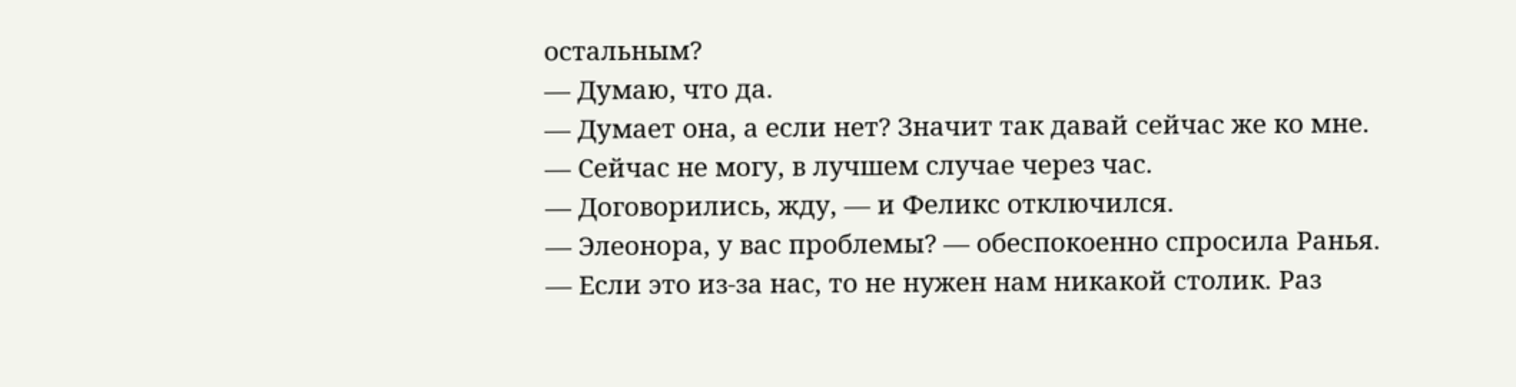остальным?
— Думаю, что да.
— Думает она, а если нет? Значит так давай сейчас же ко мне.
— Сейчас не могу, в лучшем случае через час.
— Договорились, жду, — и Феликс отключился.
— Элеонора, у вас проблемы? — обеспокоенно спросила Ранья. — Если это из-за нас, то не нужен нам никакой столик. Раз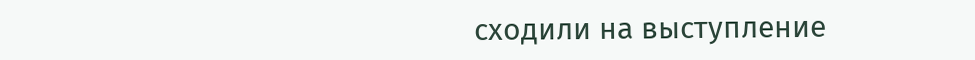сходили на выступление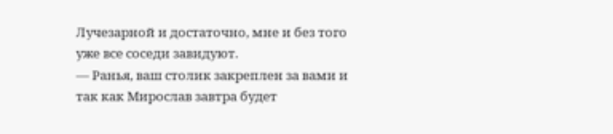Лучезарной и достаточно, мне и без того уже все соседи завидуют.
— Ранья, ваш столик закреплен за вами и так как Мирослав завтра будет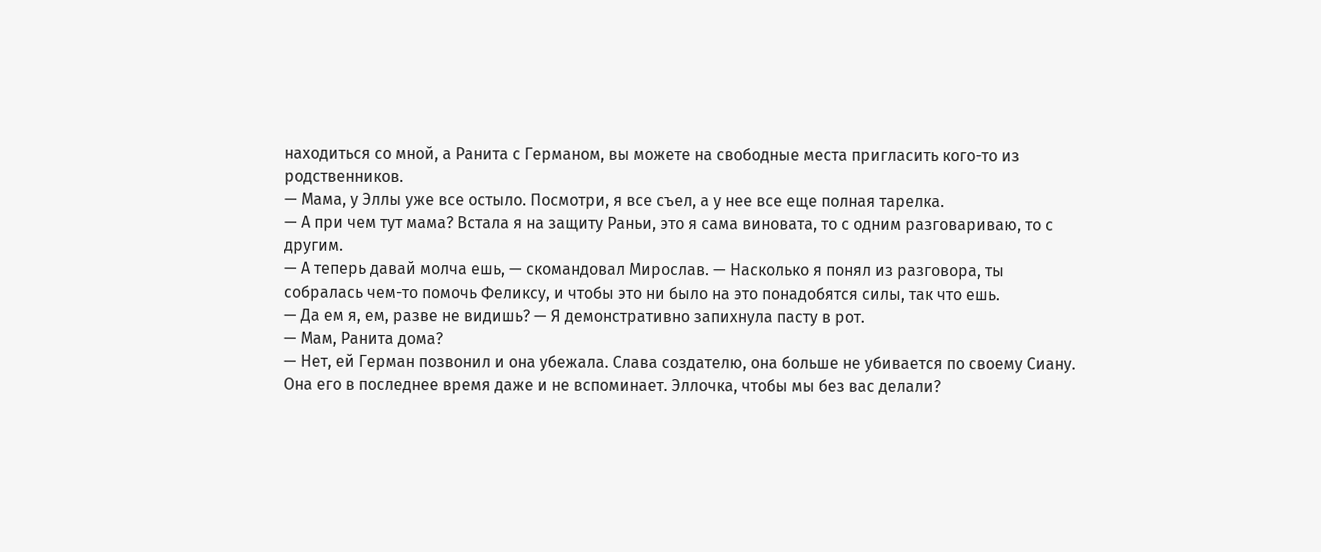находиться со мной, а Ранита с Германом, вы можете на свободные места пригласить кого-то из родственников.
— Мама, у Эллы уже все остыло. Посмотри, я все съел, а у нее все еще полная тарелка.
— А при чем тут мама? Встала я на защиту Раньи, это я сама виновата, то с одним разговариваю, то с другим.
— А теперь давай молча ешь, — скомандовал Мирослав. — Насколько я понял из разговора, ты собралась чем-то помочь Феликсу, и чтобы это ни было на это понадобятся силы, так что ешь.
— Да ем я, ем, разве не видишь? — Я демонстративно запихнула пасту в рот.
— Мам, Ранита дома?
— Нет, ей Герман позвонил и она убежала. Слава создателю, она больше не убивается по своему Сиану. Она его в последнее время даже и не вспоминает. Эллочка, чтобы мы без вас делали?